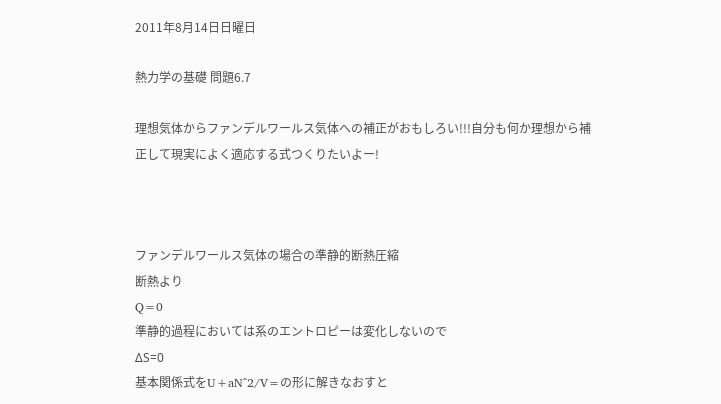2011年8月14日日曜日

熱力学の基礎 問題6.7

理想気体からファンデルワールス気体への補正がおもしろい!!!自分も何か理想から補正して現実によく適応する式つくりたいよー!



ファンデルワールス気体の場合の準静的断熱圧縮
断熱より
Q=0
準静的過程においては系のエントロピーは変化しないので
ΔS=0
基本関係式をU+aN^2/V=の形に解きなおすと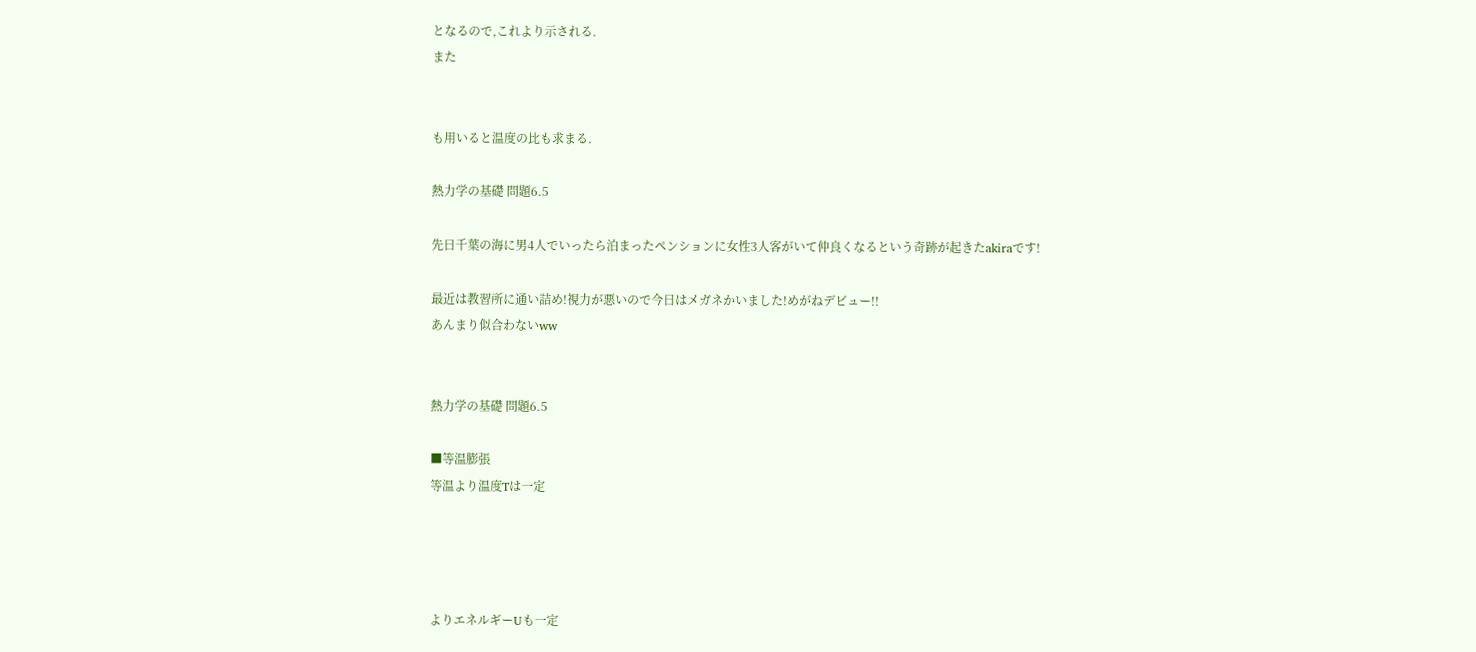となるので,これより示される.
また


も用いると温度の比も求まる.

熱力学の基礎 問題6.5

先日千葉の海に男4人でいったら泊まったペンションに女性3人客がいて仲良くなるという奇跡が起きたakiraです!

最近は教習所に通い詰め!視力が悪いので今日はメガネかいました!めがねデビュー!!
あんまり似合わないww


熱力学の基礎 問題6.5

■等温膨張
等温より温度Tは一定




よりエネルギーUも一定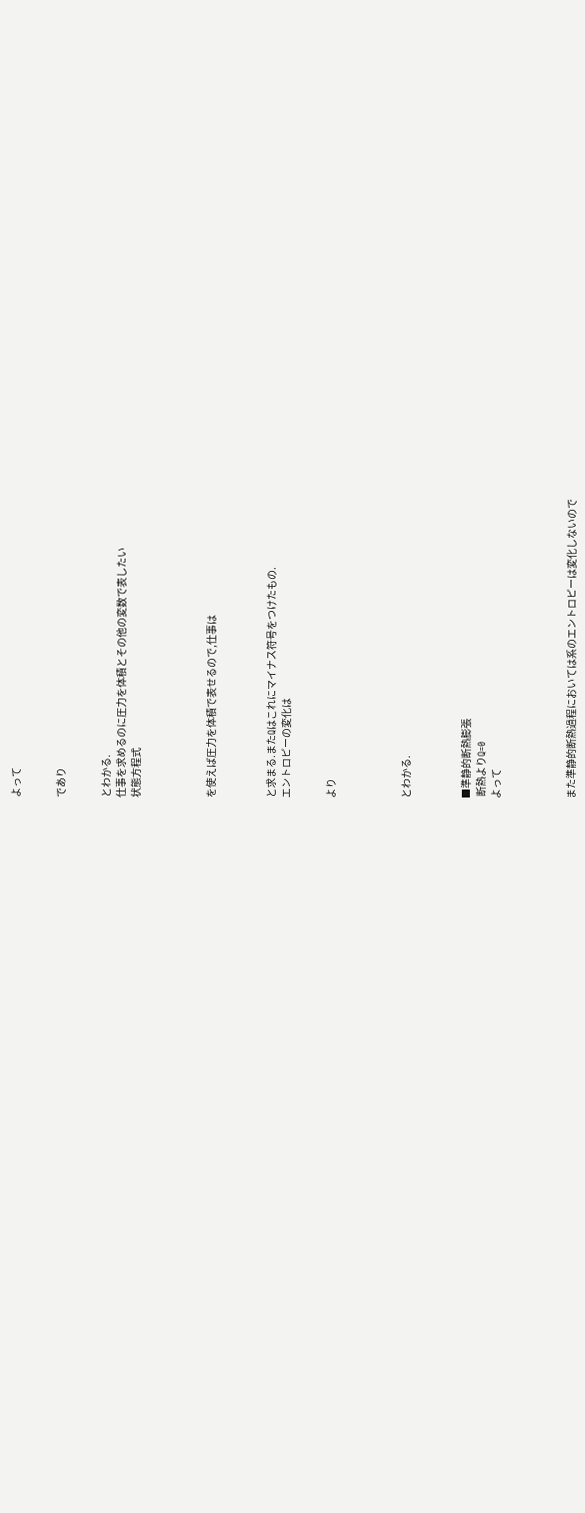よって


であり


とわかる.
仕事を求めるのに圧力を体積とその他の変数で表したい
状態方程式




を使えば圧力を体積で表せるので,仕事は



と求まる.またQはこれにマイナス符号をつけたもの.
エントロピーの変化は


より




とわかる.



■準静的断熱膨張
 断熱よりQ=0
よって




また準静的断熱過程においては系のエントロピーは変化しないので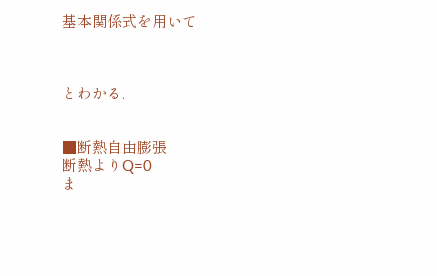基本関係式を用いて



とわかる.


■断熱自由膨張
断熱よりQ=0
ま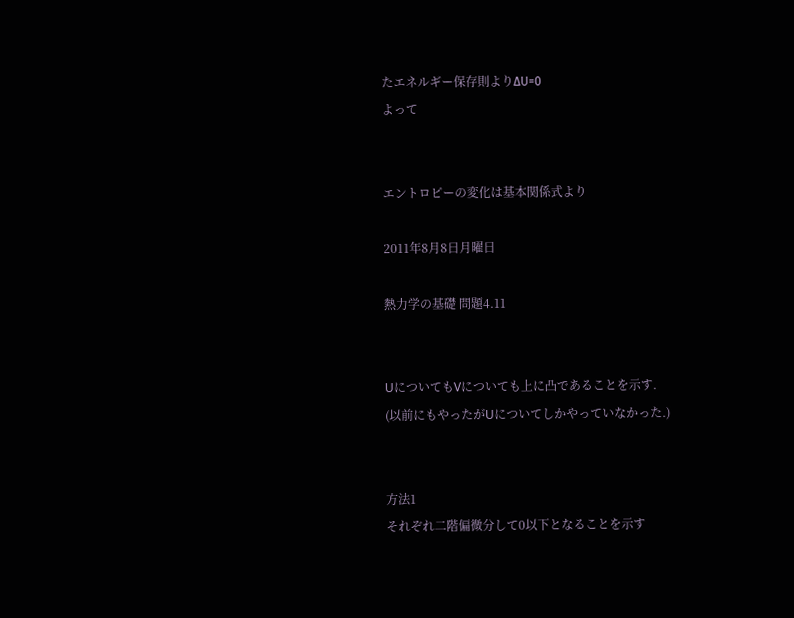たエネルギー保存則よりΔU=0
よって


エントロピーの変化は基本関係式より

2011年8月8日月曜日

熱力学の基礎 問題4.11


UについてもVについても上に凸であることを示す.
(以前にもやったがUについてしかやっていなかった.)


方法1
それぞれ二階偏微分して0以下となることを示す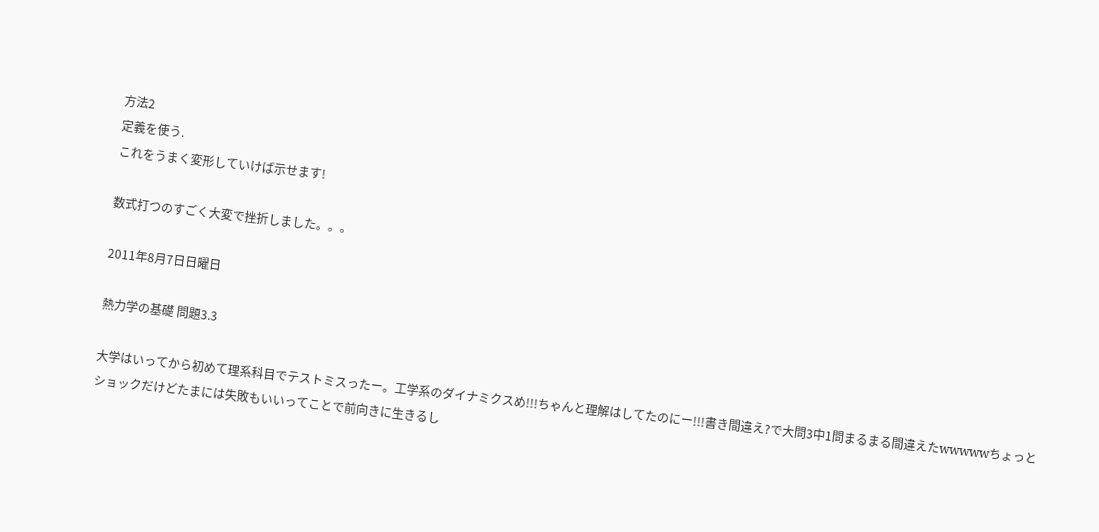方法2
定義を使う.
これをうまく変形していけば示せます!

数式打つのすごく大変で挫折しました。。。

2011年8月7日日曜日

熱力学の基礎 問題3.3

大学はいってから初めて理系科目でテストミスったー。工学系のダイナミクスめ!!!ちゃんと理解はしてたのにー!!!書き間違え?で大問3中1問まるまる間違えたwwwwwちょっとショックだけどたまには失敗もいいってことで前向きに生きるし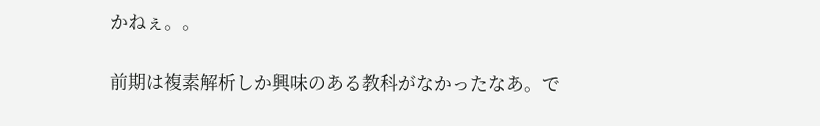かねぇ。。

前期は複素解析しか興味のある教科がなかったなあ。で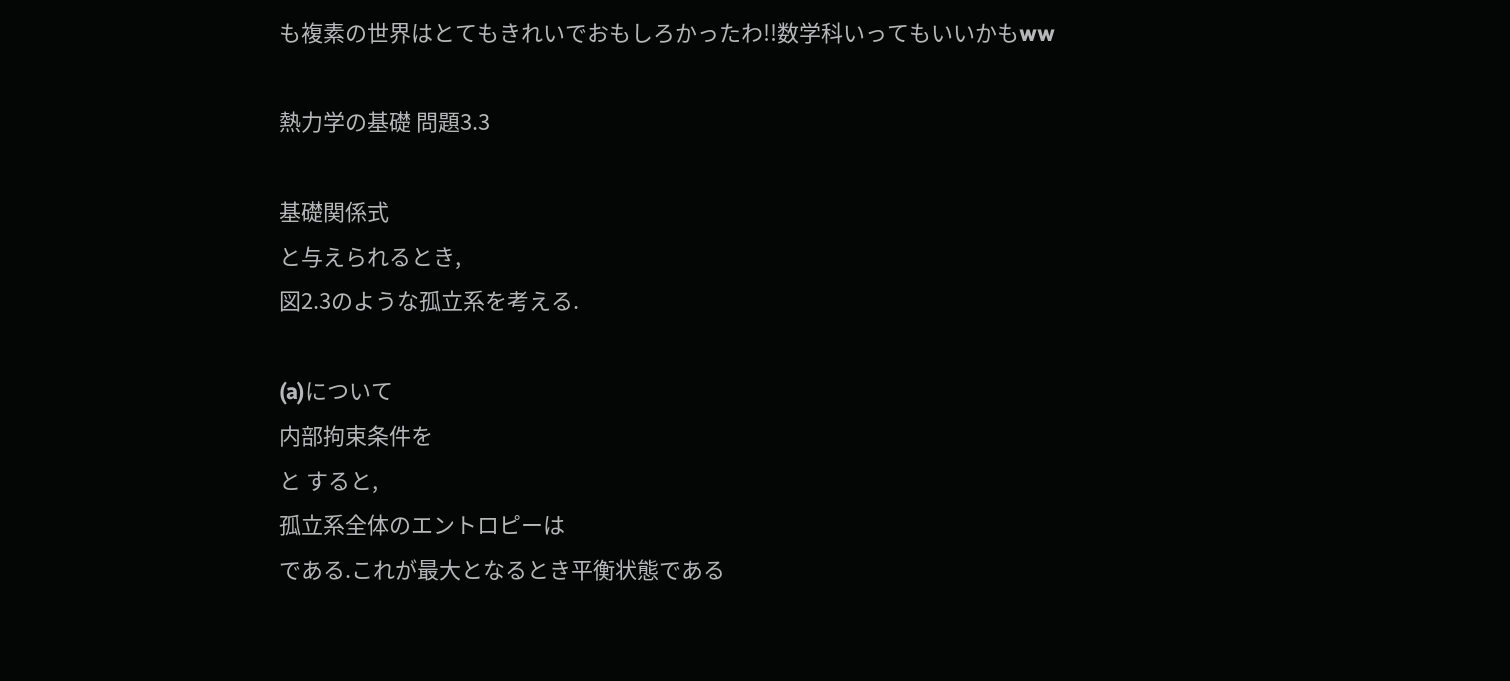も複素の世界はとてもきれいでおもしろかったわ!!数学科いってもいいかもww

熱力学の基礎 問題3.3

基礎関係式
と与えられるとき,
図2.3のような孤立系を考える.

(a)について
内部拘束条件を
と すると,
孤立系全体のエントロピーは
である.これが最大となるとき平衡状態である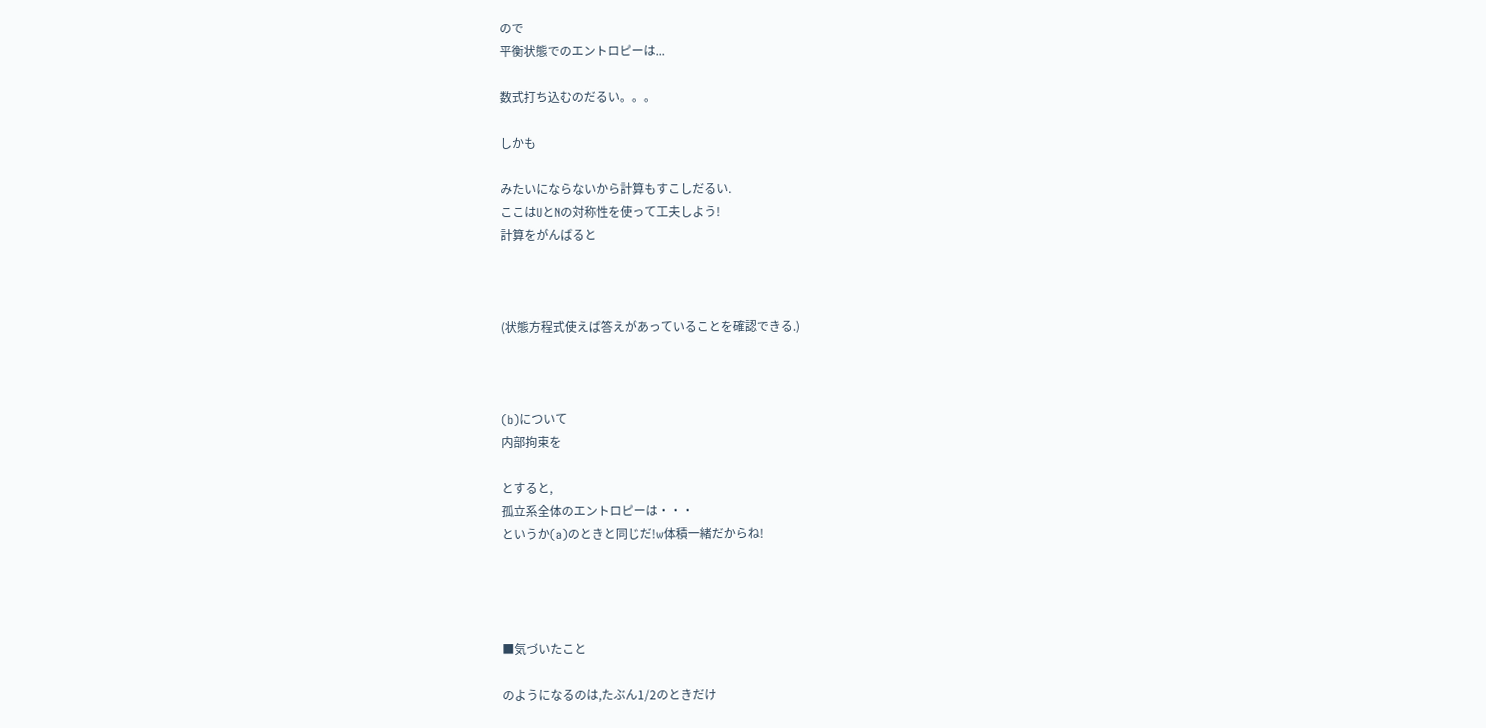ので
平衡状態でのエントロピーは...

数式打ち込むのだるい。。。

しかも

みたいにならないから計算もすこしだるい.
ここはUとNの対称性を使って工夫しよう!
計算をがんばると



(状態方程式使えば答えがあっていることを確認できる.)



(b)について
内部拘束を

とすると,
孤立系全体のエントロピーは・・・
というか(a)のときと同じだ!w体積一緒だからね!




■気づいたこと

のようになるのは,たぶん1/2のときだけ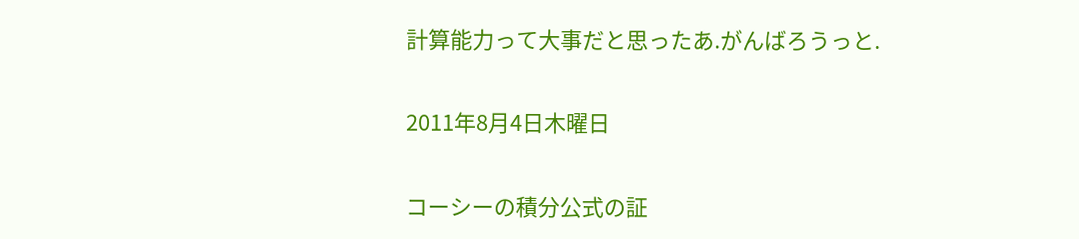計算能力って大事だと思ったあ.がんばろうっと.

2011年8月4日木曜日

コーシーの積分公式の証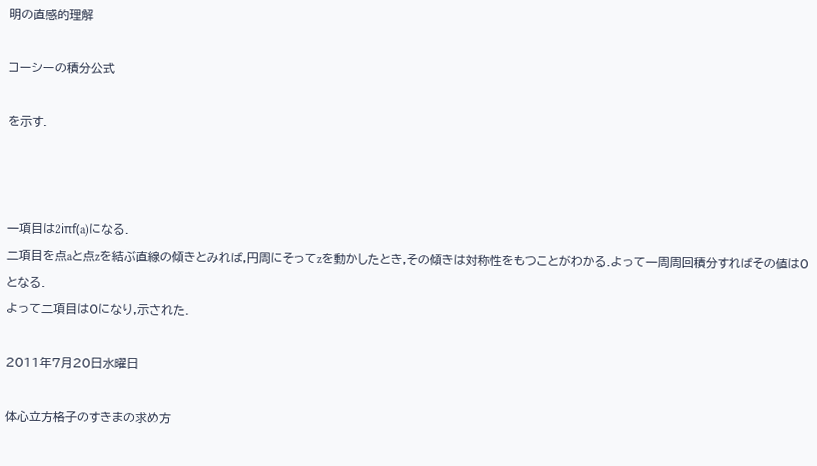明の直感的理解

コーシーの積分公式

を示す.



一項目は2iπf(a)になる.
二項目を点aと点zを結ぶ直線の傾きとみれば,円周にそってzを動かしたとき,その傾きは対称性をもつことがわかる.よって一周周回積分すればその値は0となる.
よって二項目は0になり,示された.

2011年7月20日水曜日

体心立方格子のすきまの求め方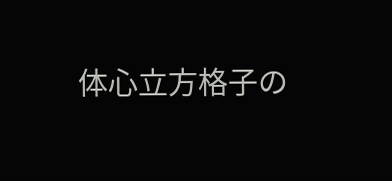体心立方格子の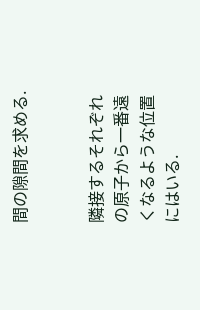間の隙間を求める.


隣接するそれぞれの原子から一番遠くなるような位置にはいる.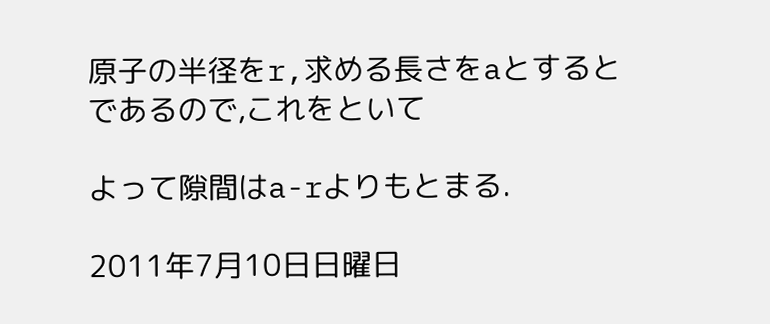原子の半径をr,求める長さをaとすると
であるので,これをといて

よって隙間はa-rよりもとまる.

2011年7月10日日曜日